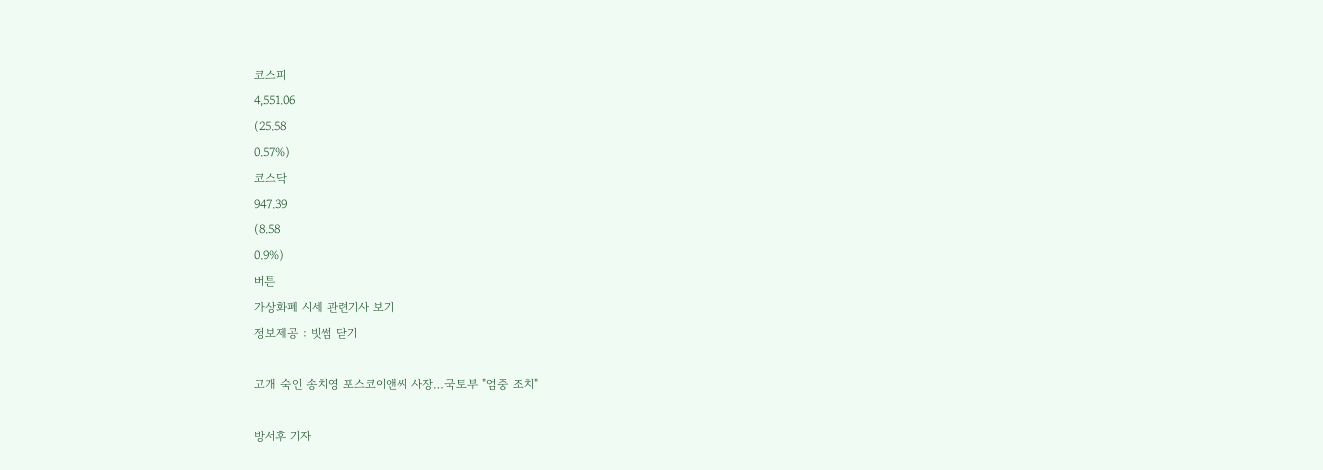코스피
4,551.06
(25.58
0.57%)
코스닥
947.39
(8.58
0.9%)
버튼
가상화폐 시세 관련기사 보기
정보제공 : 빗썸 닫기

고개 숙인 송치영 포스코이앤씨 사장…국토부 "엄중 조치"

방서후 기자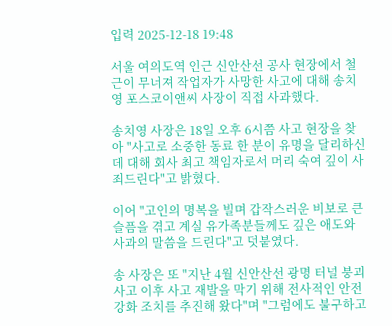입력 2025-12-18 19:48

서울 여의도역 인근 신안산선 공사 현장에서 철근이 무너져 작업자가 사망한 사고에 대해 송치영 포스코이앤씨 사장이 직접 사과했다.

송치영 사장은 18일 오후 6시쯤 사고 현장을 찾아 "사고로 소중한 동료 한 분이 유명을 달리하신 데 대해 회사 최고 책임자로서 머리 숙여 깊이 사죄드린다"고 밝혔다.

이어 "고인의 명복을 빌며 갑작스러운 비보로 큰 슬픔을 겪고 계실 유가족분들께도 깊은 애도와 사과의 말씀을 드린다"고 덧붙였다.

송 사장은 또 "지난 4월 신안산선 광명 터널 붕괴 사고 이후 사고 재발을 막기 위해 전사적인 안전강화 조치를 추진해 왔다"며 "그럼에도 불구하고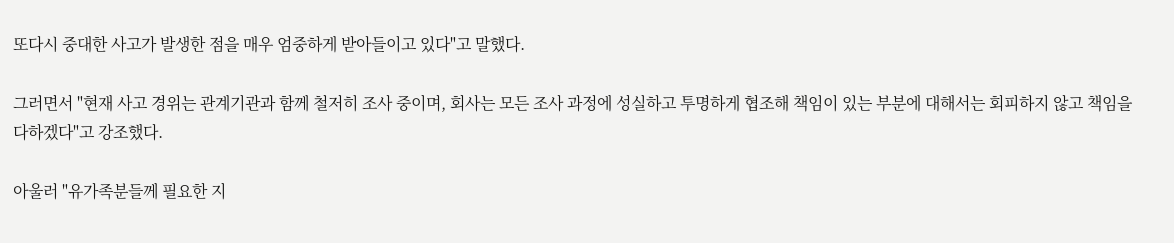또다시 중대한 사고가 발생한 점을 매우 엄중하게 받아들이고 있다"고 말했다.

그러면서 "현재 사고 경위는 관계기관과 함께 철저히 조사 중이며, 회사는 모든 조사 과정에 성실하고 투명하게 협조해 책임이 있는 부분에 대해서는 회피하지 않고 책임을 다하겠다"고 강조했다.

아울러 "유가족분들께 필요한 지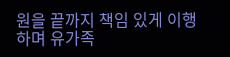원을 끝까지 책임 있게 이행하며 유가족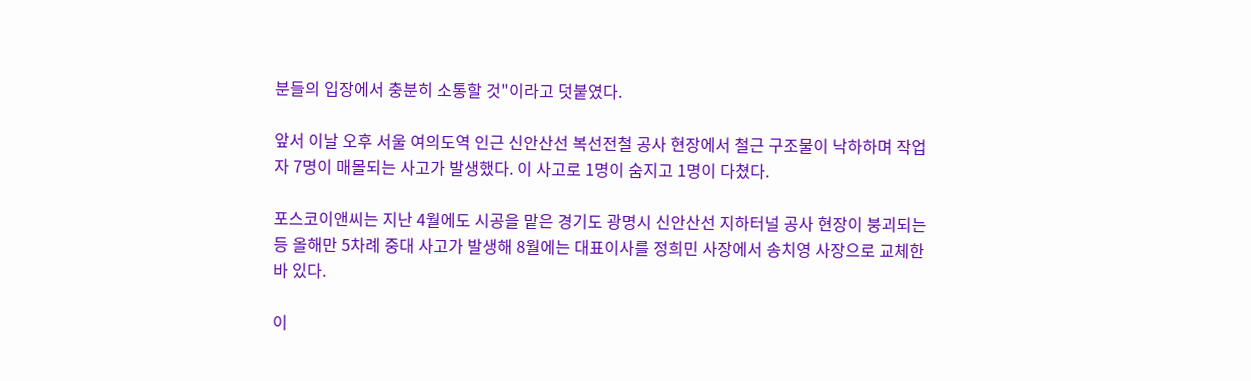분들의 입장에서 충분히 소통할 것"이라고 덧붙였다.

앞서 이날 오후 서울 여의도역 인근 신안산선 복선전철 공사 현장에서 철근 구조물이 낙하하며 작업자 7명이 매몰되는 사고가 발생했다. 이 사고로 1명이 숨지고 1명이 다쳤다.

포스코이앤씨는 지난 4월에도 시공을 맡은 경기도 광명시 신안산선 지하터널 공사 현장이 붕괴되는 등 올해만 5차례 중대 사고가 발생해 8월에는 대표이사를 정희민 사장에서 송치영 사장으로 교체한 바 있다.

이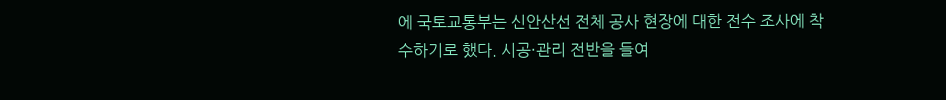에 국토교통부는 신안산선 전체 공사 현장에 대한 전수 조사에 착수하기로 했다. 시공·관리 전반을 들여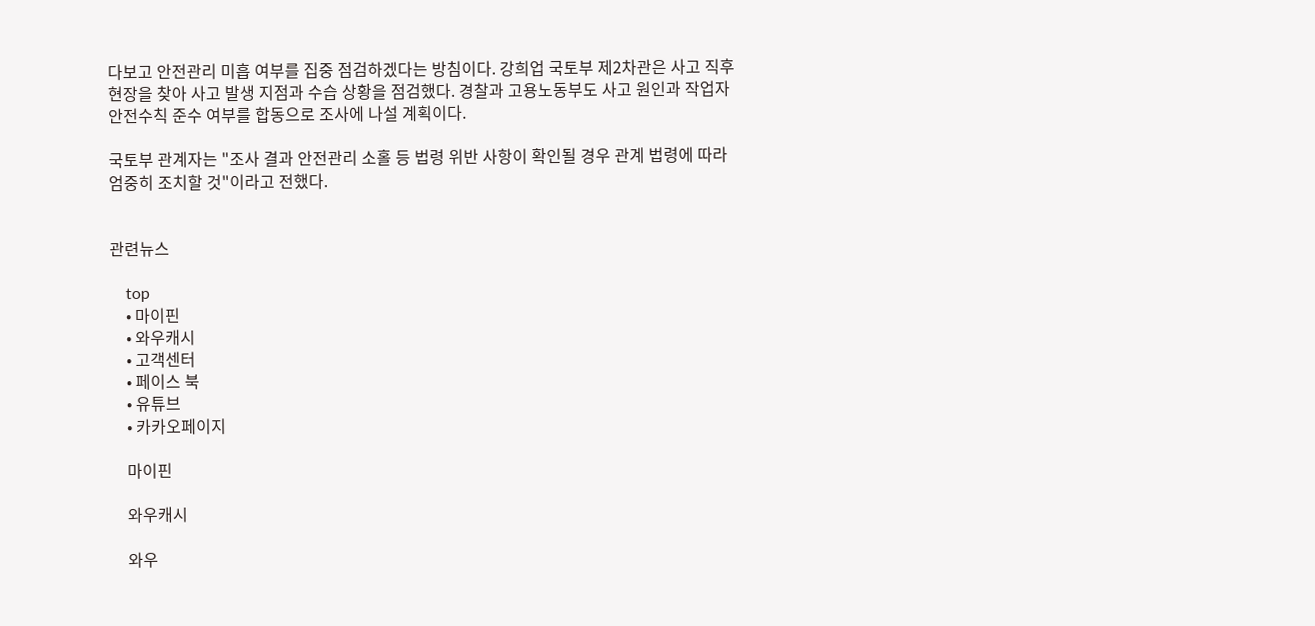다보고 안전관리 미흡 여부를 집중 점검하겠다는 방침이다. 강희업 국토부 제2차관은 사고 직후 현장을 찾아 사고 발생 지점과 수습 상황을 점검했다. 경찰과 고용노동부도 사고 원인과 작업자 안전수칙 준수 여부를 합동으로 조사에 나설 계획이다.

국토부 관계자는 "조사 결과 안전관리 소홀 등 법령 위반 사항이 확인될 경우 관계 법령에 따라 엄중히 조치할 것"이라고 전했다.


관련뉴스

    top
    • 마이핀
    • 와우캐시
    • 고객센터
    • 페이스 북
    • 유튜브
    • 카카오페이지

    마이핀

    와우캐시

    와우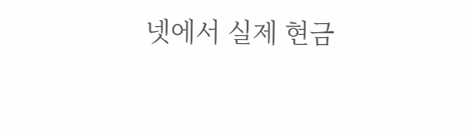넷에서 실제 현금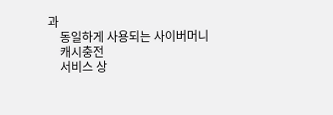과
    동일하게 사용되는 사이버머니
    캐시충전
    서비스 상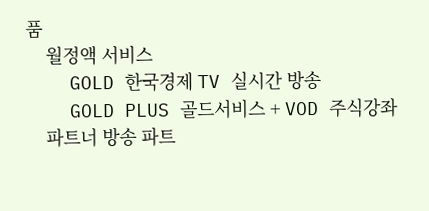품
    월정액 서비스
    GOLD 한국경제 TV 실시간 방송
    GOLD PLUS 골드서비스 + VOD 주식강좌
    파트너 방송 파트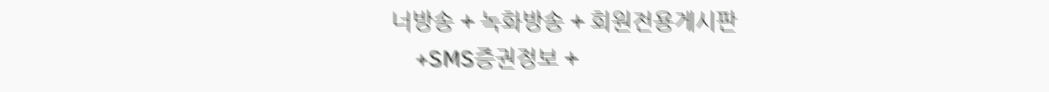너방송 + 녹화방송 + 회원전용게시판
    +SMS증권정보 +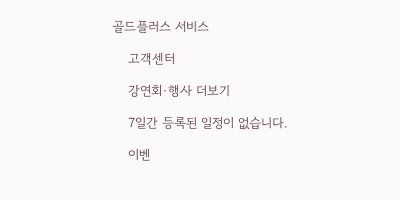골드플러스 서비스

    고객센터

    강연회·행사 더보기

    7일간 등록된 일정이 없습니다.

    이벤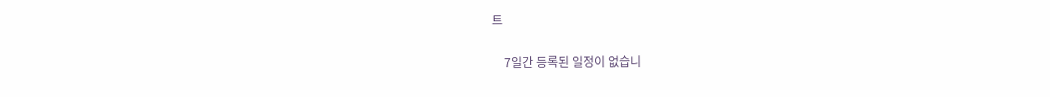트

    7일간 등록된 일정이 없습니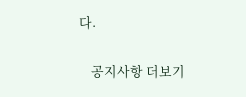다.

    공지사항 더보기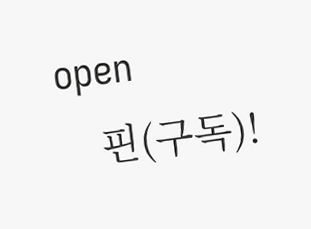open
    핀(구독)!